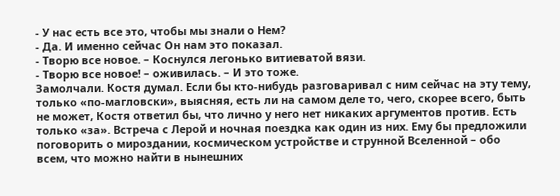- У нас есть все это, чтобы мы знали о Нем?
- Да. И именно сейчас Он нам это показал.
- Творю все новое. – Коснулся легонько витиеватой вязи.
- Творю все новое! – оживилась. – И это тоже.
Замолчали. Костя думал. Если бы кто-нибудь разговаривал с ним сейчас на эту тему, только «по-магловски», выясняя, есть ли на самом деле то, чего, скорее всего, быть не может, Костя ответил бы, что лично у него нет никаких аргументов против. Есть только «за». Встреча с Лерой и ночная поездка как один из них. Ему бы предложили поговорить о мироздании, космическом устройстве и струнной Вселенной – обо всем, что можно найти в нынешних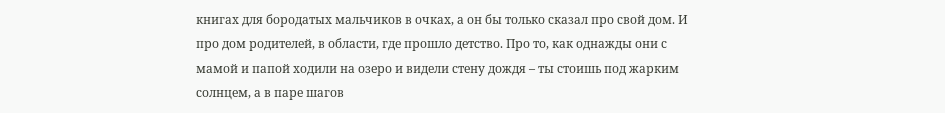книгах для бородатых мальчиков в очках, а он бы только сказал про свой дом. И про дом родителей, в области, где прошло детство. Про то, как однажды они с мамой и папой ходили на озеро и видели стену дождя – ты стоишь под жарким солнцем, а в паре шагов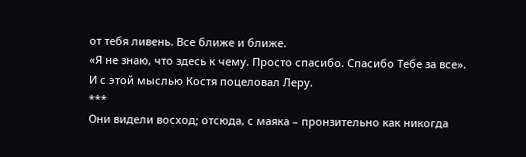от тебя ливень. Все ближе и ближе.
«Я не знаю, что здесь к чему. Просто спасибо. Спасибо Тебе за все».
И с этой мыслью Костя поцеловал Леру.
***
Они видели восход; отсюда, с маяка – пронзительно как никогда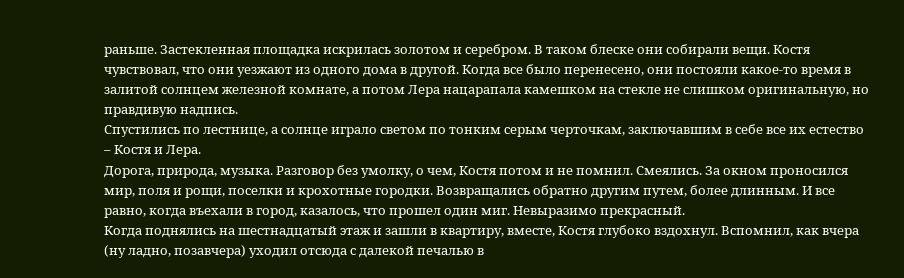раньше. Застекленная площадка искрилась золотом и серебром. В таком блеске они собирали вещи. Костя чувствовал, что они уезжают из одного дома в другой. Когда все было перенесено, они постояли какое-то время в залитой солнцем железной комнате, а потом Лера нацарапала камешком на стекле не слишком оригинальную, но правдивую надпись.
Спустились по лестнице, а солнце играло светом по тонким серым черточкам, заключавшим в себе все их естество – Костя и Лера.
Дорога, природа, музыка. Разговор без умолку, о чем, Костя потом и не помнил. Смеялись. За окном проносился мир, поля и рощи, поселки и крохотные городки. Возвращались обратно другим путем, более длинным. И все равно, когда въехали в город, казалось, что прошел один миг. Невыразимо прекрасный.
Когда поднялись на шестнадцатый этаж и зашли в квартиру, вместе, Костя глубоко вздохнул. Вспомнил, как вчера (ну ладно, позавчера) уходил отсюда с далекой печалью в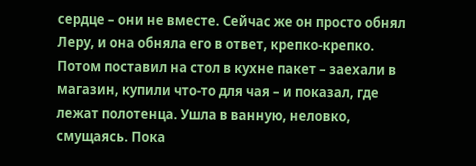сердце – они не вместе. Сейчас же он просто обнял Леру, и она обняла его в ответ, крепко-крепко. Потом поставил на стол в кухне пакет – заехали в магазин, купили что-то для чая – и показал, где лежат полотенца. Ушла в ванную, неловко, смущаясь. Пока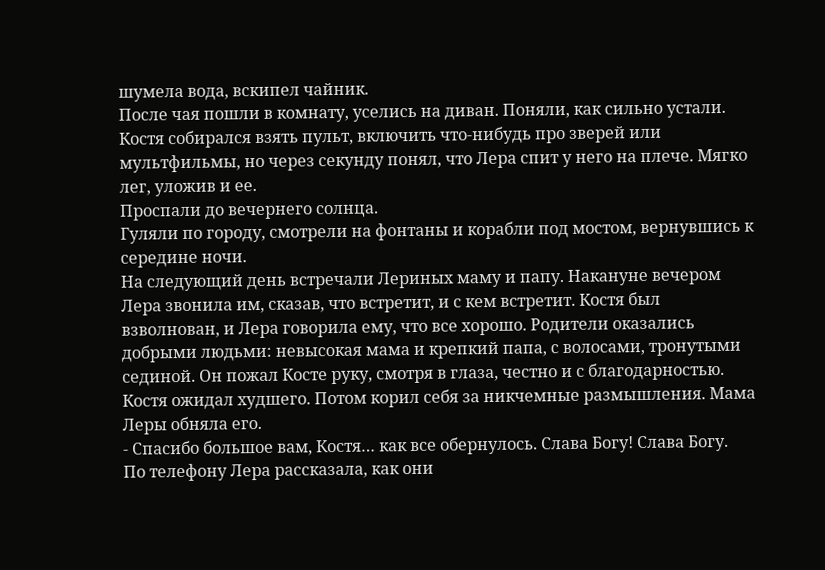шумела вода, вскипел чайник.
После чая пошли в комнату, уселись на диван. Поняли, как сильно устали. Костя собирался взять пульт, включить что-нибудь про зверей или мультфильмы, но через секунду понял, что Лера спит у него на плече. Мягко лег, уложив и ее.
Проспали до вечернего солнца.
Гуляли по городу, смотрели на фонтаны и корабли под мостом, вернувшись к середине ночи.
На следующий день встречали Лериных маму и папу. Накануне вечером Лера звонила им, сказав, что встретит, и с кем встретит. Костя был взволнован, и Лера говорила ему, что все хорошо. Родители оказались добрыми людьми: невысокая мама и крепкий папа, с волосами, тронутыми сединой. Он пожал Косте руку, смотря в глаза, честно и с благодарностью. Костя ожидал худшего. Потом корил себя за никчемные размышления. Мама Леры обняла его.
- Спасибо большое вам, Костя… как все обернулось. Слава Богу! Слава Богу.
По телефону Лера рассказала, как они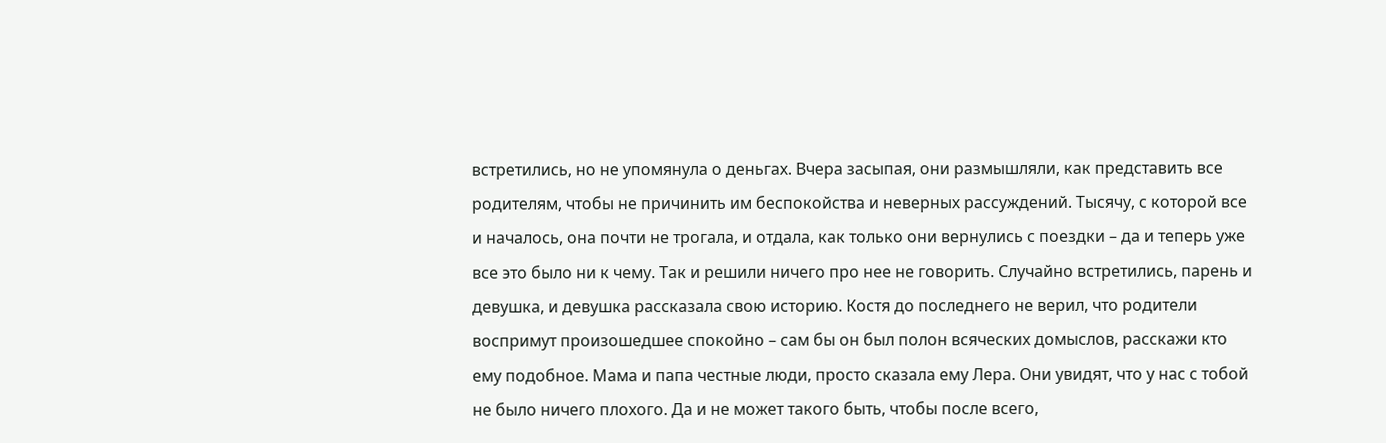встретились, но не упомянула о деньгах. Вчера засыпая, они размышляли, как представить все родителям, чтобы не причинить им беспокойства и неверных рассуждений. Тысячу, с которой все и началось, она почти не трогала, и отдала, как только они вернулись с поездки – да и теперь уже все это было ни к чему. Так и решили ничего про нее не говорить. Случайно встретились, парень и девушка, и девушка рассказала свою историю. Костя до последнего не верил, что родители воспримут произошедшее спокойно – сам бы он был полон всяческих домыслов, расскажи кто ему подобное. Мама и папа честные люди, просто сказала ему Лера. Они увидят, что у нас с тобой не было ничего плохого. Да и не может такого быть, чтобы после всего,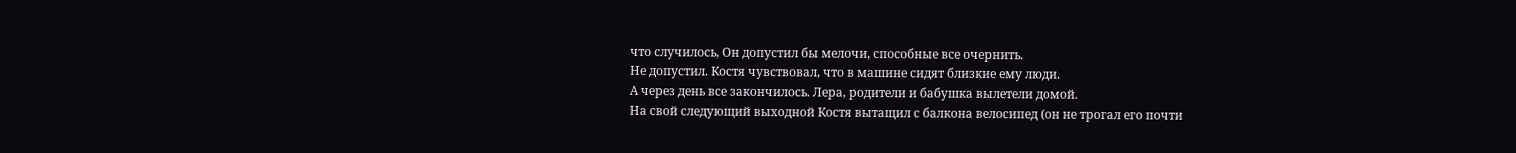что случилось, Он допустил бы мелочи, способные все очернить.
Не допустил. Костя чувствовал, что в машине сидят близкие ему люди.
А через день все закончилось. Лера, родители и бабушка вылетели домой.
На свой следующий выходной Костя вытащил с балкона велосипед (он не трогал его почти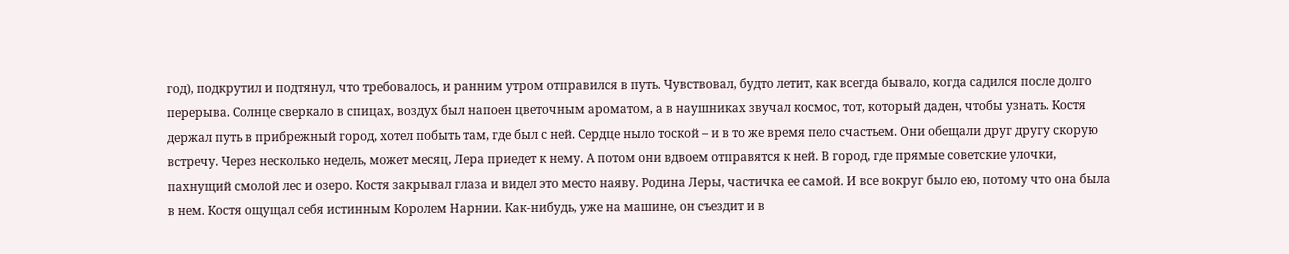год), подкрутил и подтянул, что требовалось, и ранним утром отправился в путь. Чувствовал, будто летит, как всегда бывало, когда садился после долго перерыва. Солнце сверкало в спицах, воздух был напоен цветочным ароматом, а в наушниках звучал космос, тот, который даден, чтобы узнать. Костя держал путь в прибрежный город, хотел побыть там, где был с ней. Сердце ныло тоской – и в то же время пело счастьем. Они обещали друг другу скорую встречу. Через несколько недель, может месяц, Лера приедет к нему. А потом они вдвоем отправятся к ней. В город, где прямые советские улочки, пахнущий смолой лес и озеро. Костя закрывал глаза и видел это место наяву. Родина Леры, частичка ее самой. И все вокруг было ею, потому что она была в нем. Костя ощущал себя истинным Королем Нарнии. Как-нибудь, уже на машине, он съездит и в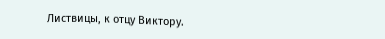Листвицы, к отцу Виктору.